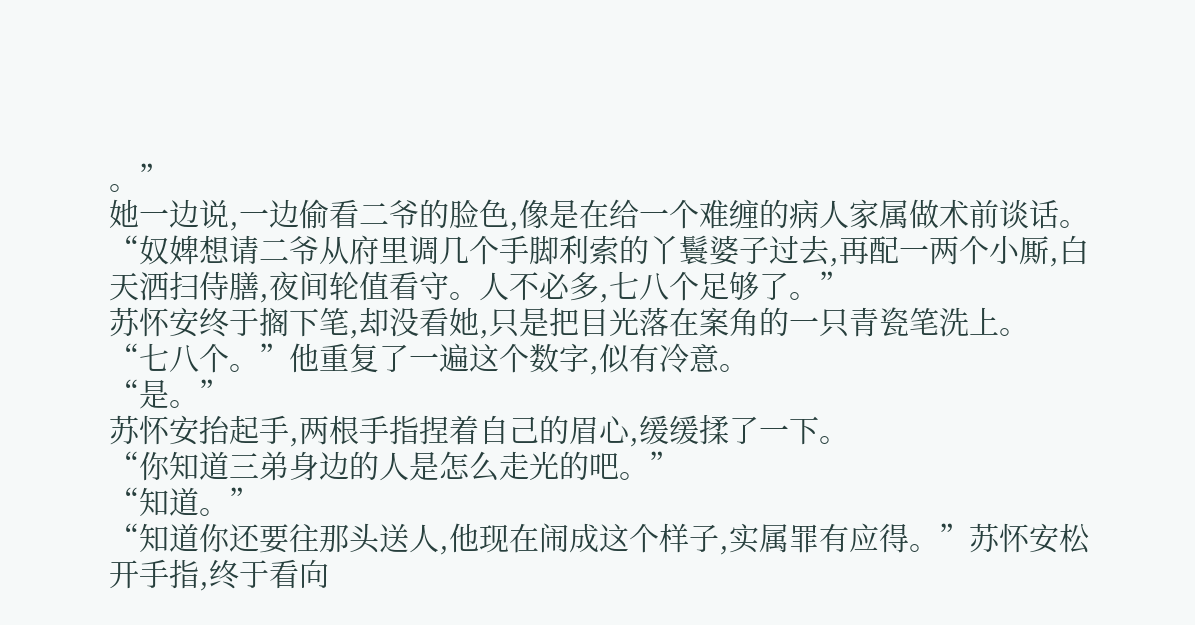。”
她一边说,一边偷看二爷的脸色,像是在给一个难缠的病人家属做术前谈话。
“奴婢想请二爷从府里调几个手脚利索的丫鬟婆子过去,再配一两个小厮,白天洒扫侍膳,夜间轮值看守。人不必多,七八个足够了。”
苏怀安终于搁下笔,却没看她,只是把目光落在案角的一只青瓷笔洗上。
“七八个。”他重复了一遍这个数字,似有冷意。
“是。”
苏怀安抬起手,两根手指捏着自己的眉心,缓缓揉了一下。
“你知道三弟身边的人是怎么走光的吧。”
“知道。”
“知道你还要往那头送人,他现在闹成这个样子,实属罪有应得。”苏怀安松开手指,终于看向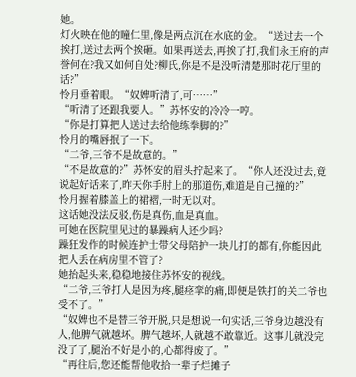她。
灯火映在他的瞳仁里,像是两点沉在水底的金。“送过去一个挨打,送过去两个挨砸。如果再送去,再挨了打,我们永王府的声誉何在?我又如何自处?柳氏,你是不是没听清楚那时花厅里的话?”
怜月垂着眼。“奴婢听清了,可……”
“听清了还跟我要人。”苏怀安的冷冷一哼。
“你是打算把人送过去给他练拳脚的?”
怜月的嘴唇抿了一下。
“二爷,三爷不是故意的。”
“不是故意的?”苏怀安的眉头拧起来了。“你人还没过去,竟说起好话来了,昨天你手肘上的那道伤,难道是自己撞的?”
怜月握着膝盖上的裙褶,一时无以对。
这话她没法反驳,伤是真伤,血是真血。
可她在医院里见过的暴躁病人还少吗?
躁狂发作的时候连护士带父母陪护一块儿打的都有,你能因此把人丢在病房里不管了?
她抬起头来,稳稳地接住苏怀安的视线。
“二爷,三爷打人是因为疼,腿痉挛的痛,即便是铁打的关二爷也受不了。”
“奴婢也不是替三爷开脱,只是想说一句实话,三爷身边越没有人,他脾气就越坏。脾气越坏,人就越不敢靠近。这事儿就没完没了了,腿治不好是小的,心都得废了。”
“再往后,您还能帮他收拾一辈子烂摊子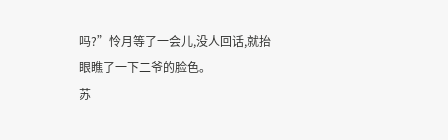吗?”怜月等了一会儿,没人回话,就抬眼瞧了一下二爷的脸色。
苏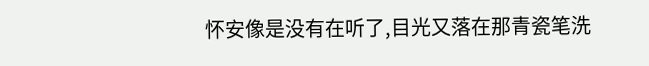怀安像是没有在听了,目光又落在那青瓷笔洗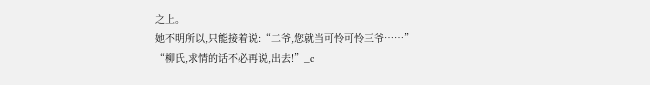之上。
她不明所以,只能接着说:“二爷,您就当可怜可怜三爷……”
“柳氏,求情的话不必再说,出去!”_c